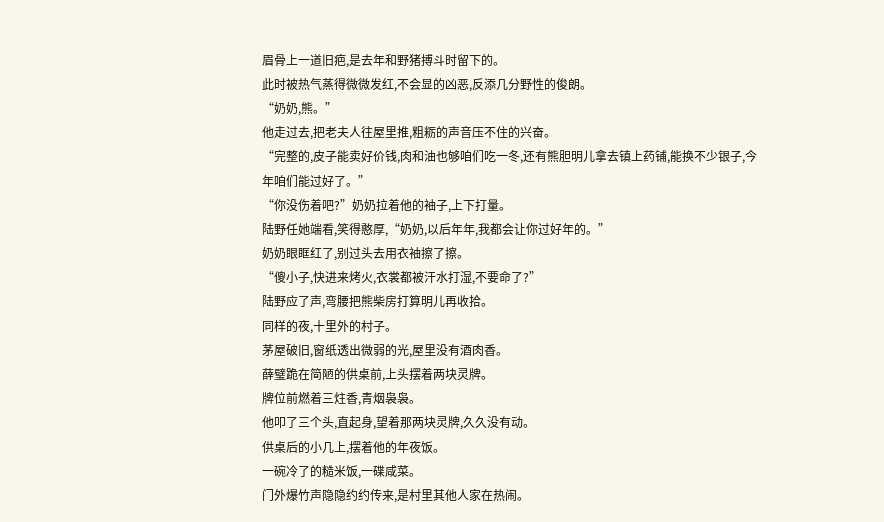眉骨上一道旧疤,是去年和野猪搏斗时留下的。
此时被热气蒸得微微发红,不会显的凶恶,反添几分野性的俊朗。
“奶奶,熊。”
他走过去,把老夫人往屋里推,粗粝的声音压不住的兴奋。
“完整的,皮子能卖好价钱,肉和油也够咱们吃一冬,还有熊胆明儿拿去镇上药铺,能换不少银子,今年咱们能过好了。”
“你没伤着吧?”奶奶拉着他的袖子,上下打量。
陆野任她端看,笑得憨厚,“奶奶,以后年年,我都会让你过好年的。”
奶奶眼眶红了,别过头去用衣袖擦了擦。
“傻小子,快进来烤火,衣裳都被汗水打湿,不要命了?”
陆野应了声,弯腰把熊柴房打算明儿再收拾。
同样的夜,十里外的村子。
茅屋破旧,窗纸透出微弱的光,屋里没有酒肉香。
薛璧跪在简陋的供桌前,上头摆着两块灵牌。
牌位前燃着三炷香,青烟袅袅。
他叩了三个头,直起身,望着那两块灵牌,久久没有动。
供桌后的小几上,摆着他的年夜饭。
一碗冷了的糙米饭,一碟咸菜。
门外爆竹声隐隐约约传来,是村里其他人家在热闹。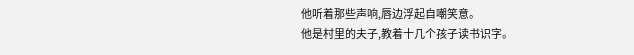他听着那些声响,唇边浮起自嘲笑意。
他是村里的夫子,教着十几个孩子读书识字。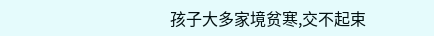孩子大多家境贫寒,交不起束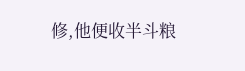修,他便收半斗粮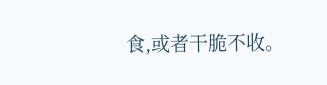食,或者干脆不收。